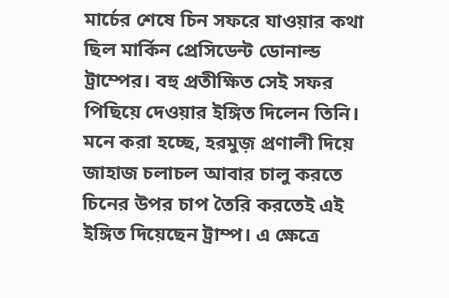মার্চের শেষে চিন সফরে যাওয়ার কথা ছিল মার্কিন প্রেসিডেন্ট ডোনাল্ড ট্রাম্পের। বহু প্রতীক্ষিত সেই সফর পিছিয়ে দেওয়ার ইঙ্গিত দিলেন তিনি। মনে করা হচ্ছে, হরমুজ় প্রণালী দিয়ে জাহাজ চলাচল আবার চালু করতে চিনের উপর চাপ তৈরি করতেই এই ইঙ্গিত দিয়েছেন ট্রাম্প। এ ক্ষেত্রে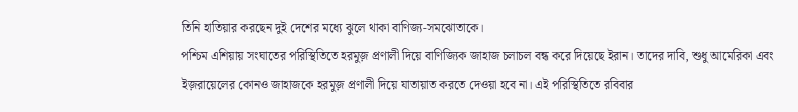তিনি হাতিয়ার করছেন দুই দেশের মধ্যে ঝুলে থাকা বাণিজ্য-সমঝোতাকে।
পশ্চিম এশিয়ায় সংঘাতের পরিস্থিতিতে হরমুজ় প্রণালী দিয়ে বাণিজ্যিক জাহাজ চলাচল বন্ধ করে দিয়েছে ইরান। তাদের দাবি, শুধু আমেরিকা এবং ইজ়রায়েলের কোনও জাহাজকে হরমুজ় প্রণালী দিয়ে যাতায়াত করতে দেওয়া হবে না। এই পরিস্থিতিতে রবিবার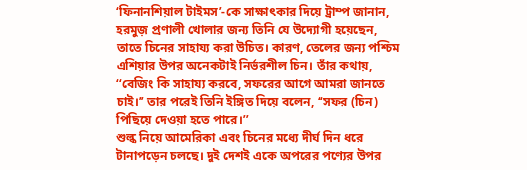‘ফিনানশিয়াল টাইমস’-কে সাক্ষাৎকার দিয়ে ট্রাম্প জানান, হরমুজ় প্রণালী খোলার জন্য তিনি যে উদ্যোগী হয়েছেন, তাতে চিনের সাহায্য করা উচিত। কারণ, তেলের জন্য পশ্চিম এশিয়ার উপর অনেকটাই নির্ভরশীল চিন। তাঁর কথায়, ‘‘বেজিং কি সাহায্য করবে, সফরের আগে আমরা জানতে চাই।’’ তার পরেই তিনি ইঙ্গিত দিয়ে বলেন, ‘‘সফর (চিন) পিছিয়ে দেওয়া হতে পারে।’’
শুল্ক নিয়ে আমেরিকা এবং চিনের মধ্যে দীর্ঘ দিন ধরে টানাপড়েন চলছে। দুই দেশই একে অপরের পণ্যের উপর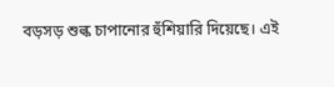বড়সড় শুল্ক চাপানোর হুঁশিয়ারি দিয়েছে। এই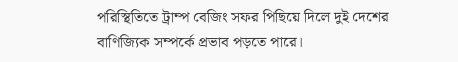পরিস্থিতিতে ট্রাম্প বেজিং সফর পিছিয়ে দিলে দুই দেশের বাণিজ্যিক সম্পর্কে প্রভাব পড়তে পারে।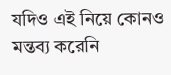যদিও এই নিয়ে কোনও মন্তব্য করেনি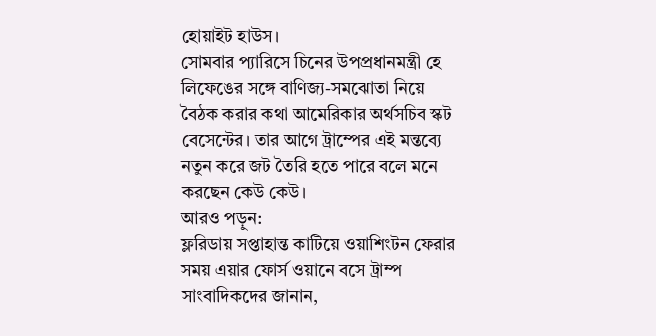হোয়াইট হাউস।
সোমবার প্যারিসে চিনের উপপ্রধানমন্ত্রী হে লিফেঙের সঙ্গে বাণিজ্য-সমঝোতা নিয়ে বৈঠক করার কথা আমেরিকার অর্থসচিব স্কট বেসেন্টের। তার আগে ট্রাম্পের এই মন্তব্যে নতুন করে জট তৈরি হতে পারে বলে মনে করছেন কেউ কেউ।
আরও পড়ুন:
ফ্লরিডায় সপ্তাহান্ত কাটিয়ে ওয়াশিংটন ফেরার সময় এয়ার ফোর্স ওয়ানে বসে ট্রাম্প সাংবাদিকদের জানান,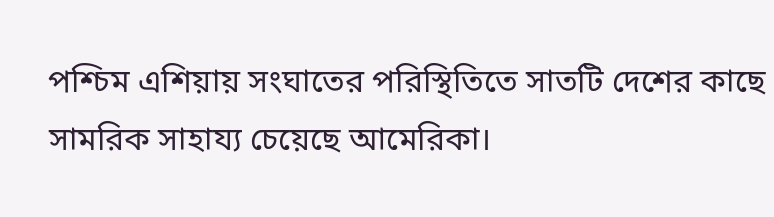পশ্চিম এশিয়ায় সংঘাতের পরিস্থিতিতে সাতটি দেশের কাছে সামরিক সাহায্য চেয়েছে আমেরিকা।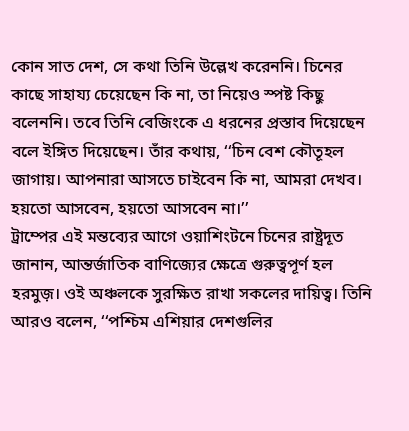কোন সাত দেশ, সে কথা তিনি উল্লেখ করেননি। চিনের কাছে সাহায্য চেয়েছেন কি না, তা নিয়েও স্পষ্ট কিছু বলেননি। তবে তিনি বেজিংকে এ ধরনের প্রস্তাব দিয়েছেন বলে ইঙ্গিত দিয়েছেন। তাঁর কথায়, ‘‘চিন বেশ কৌতূহল জাগায়। আপনারা আসতে চাইবেন কি না, আমরা দেখব। হয়তো আসবেন, হয়তো আসবেন না।’’
ট্রাম্পের এই মন্তব্যের আগে ওয়াশিংটনে চিনের রাষ্ট্রদূত জানান, আন্তর্জাতিক বাণিজ্যের ক্ষেত্রে গুরুত্বপূর্ণ হল হরমুজ়। ওই অঞ্চলকে সুরক্ষিত রাখা সকলের দায়িত্ব। তিনি আরও বলেন, ‘‘পশ্চিম এশিয়ার দেশগুলির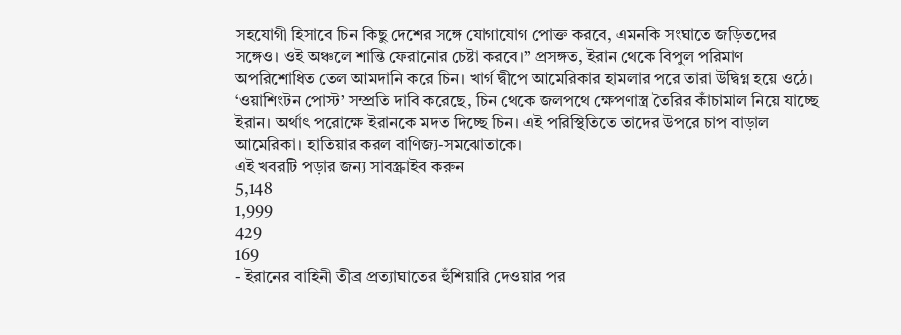সহযোগী হিসাবে চিন কিছু দেশের সঙ্গে যোগাযোগ পোক্ত করবে, এমনকি সংঘাতে জড়িতদের সঙ্গেও। ওই অঞ্চলে শান্তি ফেরানোর চেষ্টা করবে।’’ প্রসঙ্গত, ইরান থেকে বিপুল পরিমাণ অপরিশোধিত তেল আমদানি করে চিন। খার্গ দ্বীপে আমেরিকার হামলার পরে তারা উদ্বিগ্ন হয়ে ওঠে। ‘ওয়াশিংটন পোস্ট’ সম্প্রতি দাবি করেছে, চিন থেকে জলপথে ক্ষেপণাস্ত্র তৈরির কাঁচামাল নিয়ে যাচ্ছে ইরান। অর্থাৎ পরোক্ষে ইরানকে মদত দিচ্ছে চিন। এই পরিস্থিতিতে তাদের উপরে চাপ বাড়াল আমেরিকা। হাতিয়ার করল বাণিজ্য-সমঝোতাকে।
এই খবরটি পড়ার জন্য সাবস্ক্রাইব করুন
5,148
1,999
429
169
- ইরানের বাহিনী তীব্র প্রত্যাঘাতের হুঁশিয়ারি দেওয়ার পর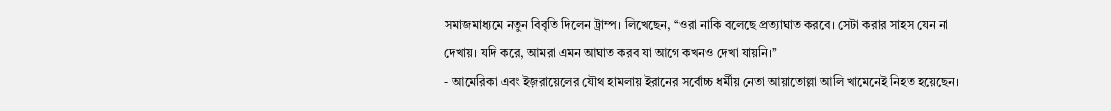সমাজমাধ্যমে নতুন বিবৃতি দিলেন ট্রাম্প। লিখেছেন, ‘‘ওরা নাকি বলেছে প্রত্যাঘাত করবে। সেটা করার সাহস যেন না দেখায়। যদি করে, আমরা এমন আঘাত করব যা আগে কখনও দেখা যায়নি।’’
- আমেরিকা এবং ইজ়রায়েলের যৌথ হামলায় ইরানের সর্বোচ্চ ধর্মীয় নেতা আয়াতোল্লা আলি খামেনেই নিহত হয়েছেন।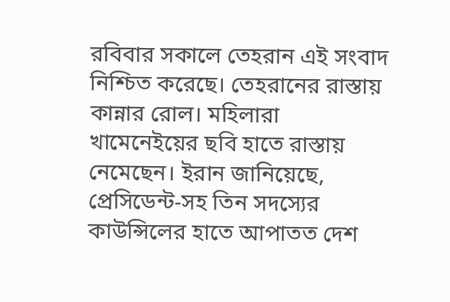রবিবার সকালে তেহরান এই সংবাদ নিশ্চিত করেছে। তেহরানের রাস্তায় কান্নার রোল। মহিলারা খামেনেইয়ের ছবি হাতে রাস্তায় নেমেছেন। ইরান জানিয়েছে, প্রেসিডেন্ট-সহ তিন সদস্যের কাউন্সিলের হাতে আপাতত দেশ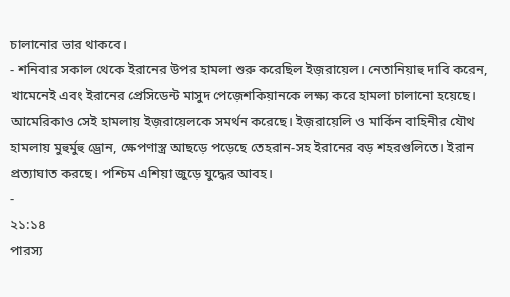চালানোর ভার থাকবে।
- শনিবার সকাল থেকে ইরানের উপর হামলা শুরু করেছিল ইজ়রায়েল। নেতানিয়াহু দাবি করেন, খামেনেই এবং ইরানের প্রেসিডেন্ট মাসুদ পেজ়েশকিয়ানকে লক্ষ্য করে হামলা চালানো হয়েছে। আমেরিকাও সেই হামলায় ইজ়রায়েলকে সমর্থন করেছে। ইজ়রায়েলি ও মার্কিন বাহিনীর যৌথ হামলায় মুহুর্মুহু ড্রোন, ক্ষেপণাস্ত্র আছড়ে পড়েছে তেহরান-সহ ইরানের বড় শহরগুলিতে। ইরান প্রত্যাঘাত করছে। পশ্চিম এশিয়া জুড়ে যুদ্ধের আবহ।
-
২১:১৪
পারস্য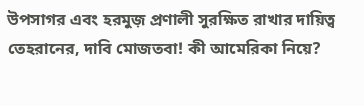উপসাগর এবং হরমুজ় প্রণালী সুরক্ষিত রাখার দায়িত্ব তেহরানের, দাবি মোজতবা! কী আমেরিকা নিয়ে?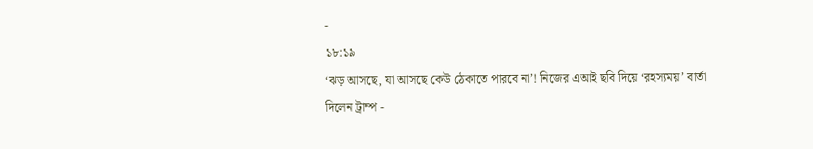-
১৮:১৯
‘ঝড় আসছে, যা আসছে কেউ ঠেকাতে পারবে না’! নিজের এআই ছবি দিয়ে ‘রহস্যময়’ বার্তা দিলেন ট্রাম্প -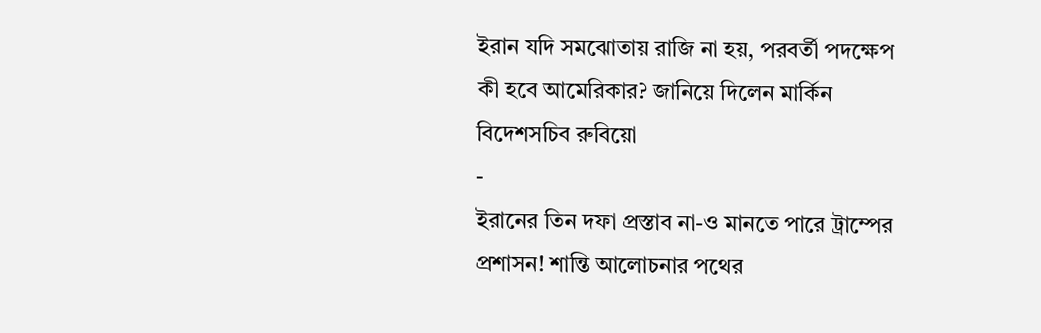ইরান যদি সমঝোতায় রাজি না হয়, পরবর্তী পদক্ষেপ কী হবে আমেরিকার? জানিয়ে দিলেন মার্কিন বিদেশসচিব রুবিয়ো
-
ইরানের তিন দফা প্রস্তাব না-ও মানতে পারে ট্রাম্পের প্রশাসন! শান্তি আলোচনার পথের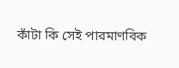কাঁটা কি সেই পারমাণবিক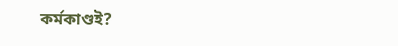কর্মকাণ্ডই?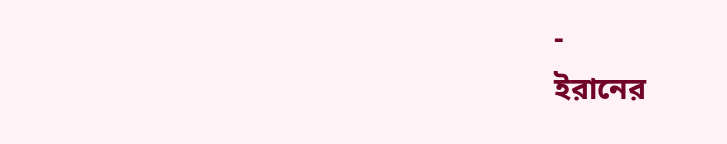-
ইরানের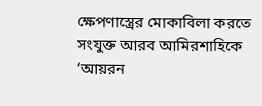ক্ষেপণাস্ত্রের মোকাবিলা করতে সংযুক্ত আরব আমিরশাহিকে ‘আয়রন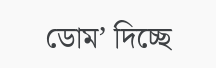ডোম’ দিচ্ছে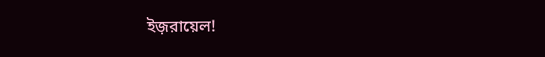ইজ়রায়েল!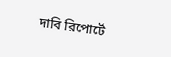দাবি রিপোর্টে